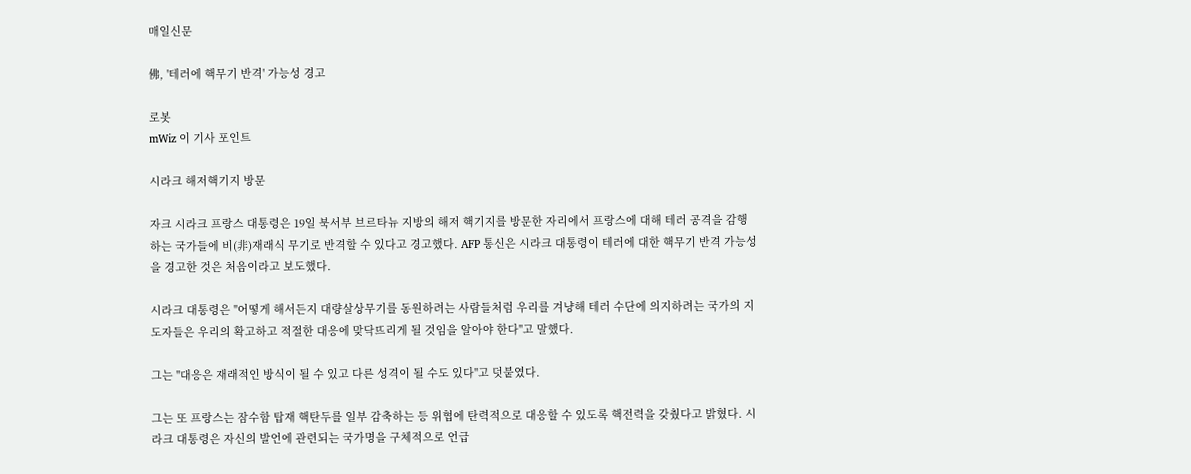매일신문

佛, '테러에 핵무기 반격' 가능성 경고

로봇
mWiz 이 기사 포인트

시라크 해저핵기지 방문

자크 시라크 프랑스 대통령은 19일 북서부 브르타뉴 지방의 해저 핵기지를 방문한 자리에서 프랑스에 대해 테러 공격을 감행하는 국가들에 비(非)재래식 무기로 반격할 수 있다고 경고했다. AFP 통신은 시라크 대통령이 테러에 대한 핵무기 반격 가능성을 경고한 것은 처음이라고 보도했다.

시라크 대통령은 "어떻게 해서든지 대량살상무기를 동원하려는 사람들처럼 우리를 겨냥해 테러 수단에 의지하려는 국가의 지도자들은 우리의 확고하고 적절한 대응에 맞닥뜨리게 될 것임을 알아야 한다"고 말했다.

그는 "대응은 재래적인 방식이 될 수 있고 다른 성격이 될 수도 있다"고 덧붙였다.

그는 또 프랑스는 잠수함 탑재 핵탄두를 일부 감축하는 등 위협에 탄력적으로 대응할 수 있도록 핵전력을 갖췄다고 밝혔다. 시라크 대통령은 자신의 발언에 관련되는 국가명을 구체적으로 언급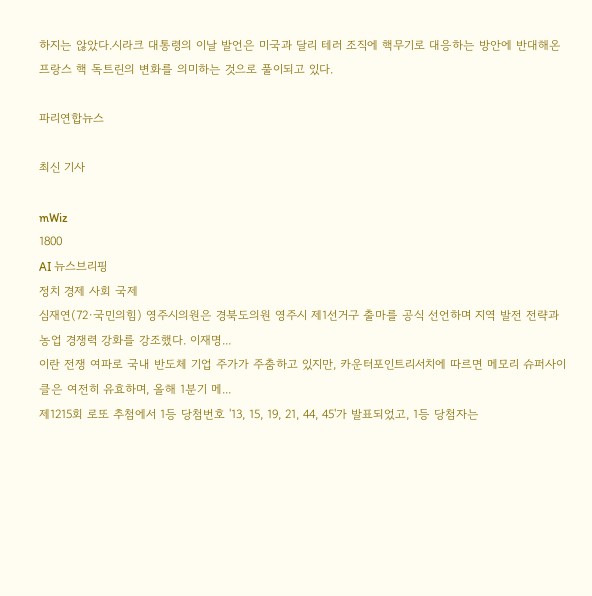하지는 않았다.시라크 대통령의 이날 발언은 미국과 달리 테러 조직에 핵무기로 대응하는 방안에 반대해온 프랑스 핵 독트린의 변화를 의미하는 것으로 풀이되고 있다.

파리연합뉴스

최신 기사

mWiz
1800
AI 뉴스브리핑
정치 경제 사회 국제
심재연(72·국민의힘) 영주시의원은 경북도의원 영주시 제1선거구 출마를 공식 선언하며 지역 발전 전략과 농업 경쟁력 강화를 강조했다. 이재명...
이란 전쟁 여파로 국내 반도체 기업 주가가 주춤하고 있지만, 카운터포인트리서치에 따르면 메모리 슈퍼사이클은 여전히 유효하며, 올해 1분기 메...
제1215회 로또 추첨에서 1등 당첨번호 '13, 15, 19, 21, 44, 45'가 발표되었고, 1등 당첨자는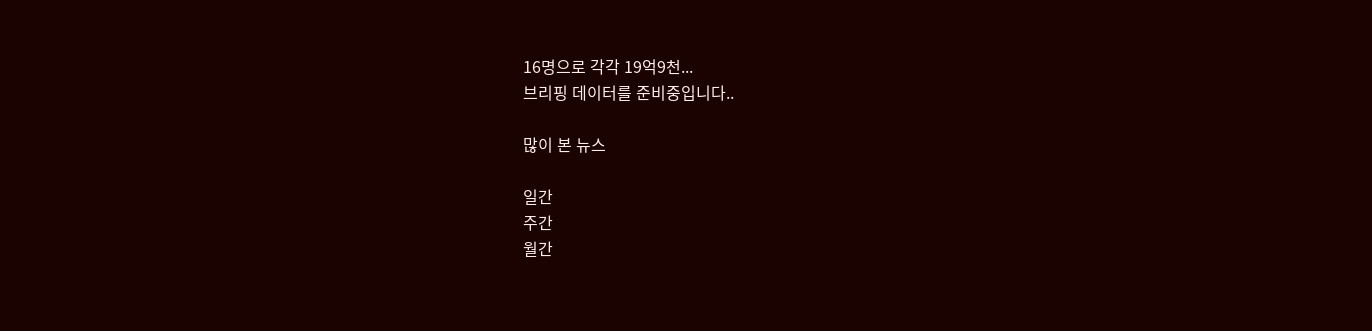16명으로 각각 19억9천...
브리핑 데이터를 준비중입니다..

많이 본 뉴스

일간
주간
월간